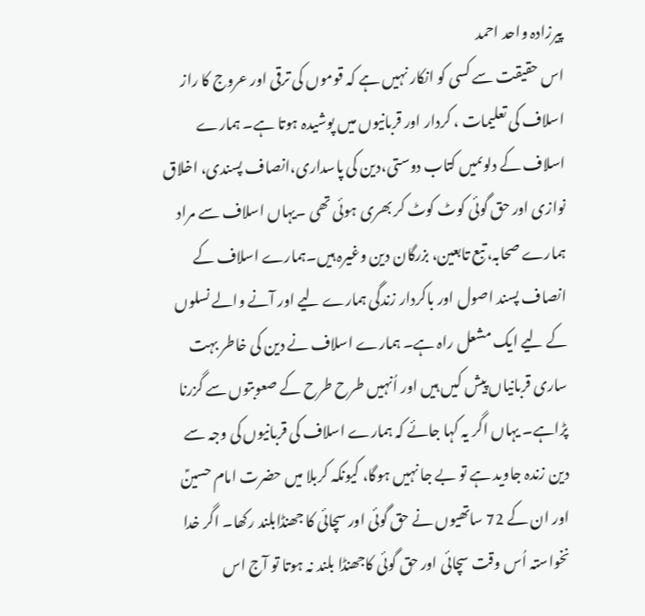پیرزادہ واحد احمد
اس حقیقت سے کسی کو انکار نہیں ہے کہ قوموں کی ترقی اور عروج کا راز اسلاف کی تعلیمات ، کردار اور قربانیوں میں پوشیدہ ہوتا ہے۔ ہمارے اسلاف کے دلوںمیں کتاب دوستی،دین کی پاسداری،انصاف پسندی، اخلاق نوازی اور حق گوئی کوٹ کوٹ کر بھری ہوئی تھی ۔یہاں اسلاف سے مراد ہمارے صحابہ، تبع تابعین، بزرگان دین وغیرہ ہیں۔ہمارے اسلاف کے انصاف پسند اصول اور باکردار زندگی ہمارے لیے اور آنے والے نسلوں کے لیے ایک مشعل راہ ہے۔ ہمارے اسلاف نے دین کی خاطر بہت ساری قربانیاں پیش کیں ہیں اور اُنہیں طرح طرح کے صعوبتوں سے گزرنا پڑاہے۔ یہاں اگر یہ کہا جائے کہ ہمارے اسلاف کی قربانیوں کی وجہ سے دین زندہ جاوید ہے تو بے جا نہیں ہوگا، کیونکہ کربلا میں حضرت امام حسینؑ اور ان کے 72 ساتھیوں نے حق گوئی اور سچائی کا جھنڈابلند رکھا۔ اگر خدا نخواستہ اُس وقت سچائی اور حق گوئی کاجھنڈا بلند نہ ہوتا تو آج اس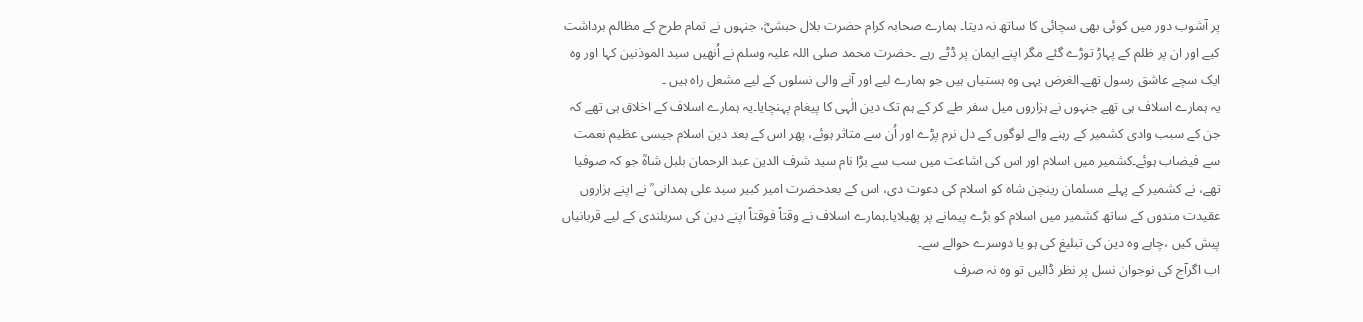پر آشوب دور میں کوئی بھی سچائی کا ساتھ نہ دیتا۔ ہمارے صحابہ کرام حضرت بلال حبشیؓ، جنہوں نے تمام طرح کے مظالم برداشت کیے اور ان پر ظلم کے پہاڑ توڑے گئے مگر اپنے ایمان پر ڈٹے رہے ۔حضرت محمد صلی اللہ علیہ وسلم نے اُنھیں سید الموذنین کہا اور وہ ایک سچے عاشق رسول تھے۔الغرض یہی وہ ہستیاں ہیں جو ہمارے لیے اور آنے والی نسلوں کے لیے مشعل راہ ہیں ۔
یہ ہمارے اسلاف ہی تھے جنہوں نے ہزاروں میل سفر طے کر کے ہم تک دین الٰہی کا پیغام پہنچایا۔یہ ہمارے اسلاف کے اخلاق ہی تھے کہ جن کے سبب وادی کشمیر کے رہنے والے لوگوں کے دل نرم پڑے اور اُن سے متاثر ہوئے، پھر اس کے بعد دین اسلام جیسی عظیم نعمت سے فیضاب ہوئے۔کشمیر میں اسلام اور اس کی اشاعت میں سب سے بڑا نام سید شرف الدین عبد الرحمان بلبل شاہؒ جو کہ صوفیا تھے، نے کشمیر کے پہلے مسلمان رینچن شاہ کو اسلام کی دعوت دی، اس کے بعدحضرت امیر کبیر سید علی ہمدانی ؒ نے اپنے ہزاروں عقیدت مندوں کے ساتھ کشمیر میں اسلام کو بڑے پیمانے پر پھیلایا۔ہمارے اسلاف نے وقتاً فوقتاً اپنے دین کی سربلندی کے لیے قربانیاں پیش کیں ،چاہے وہ دین کی تبلیغ کی ہو یا دوسرے حوالے سے۔
اب اگرآج کی نوجوان نسل پر نظر ڈالیں تو وہ نہ صرف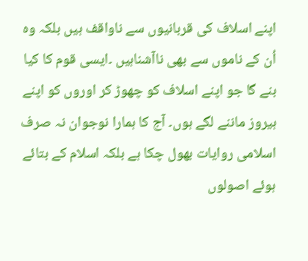اپنے اسلاف کی قربانیوں سے ناواقف ہیں بلکہ وہ اُن کے ناموں سے بھی ناآشناہیں ۔ایسی قوم کا کیا بنے گا جو اپنے اسلاف کو چھوڑ کر اوروں کو اپنے ہیروز ماننے لگے ہوں۔ آج کا ہمارا نوجوان نہ صرف اسلامی روایات بھول چکا ہے بلکہ اسلام کے بتائے ہوئے اصولوں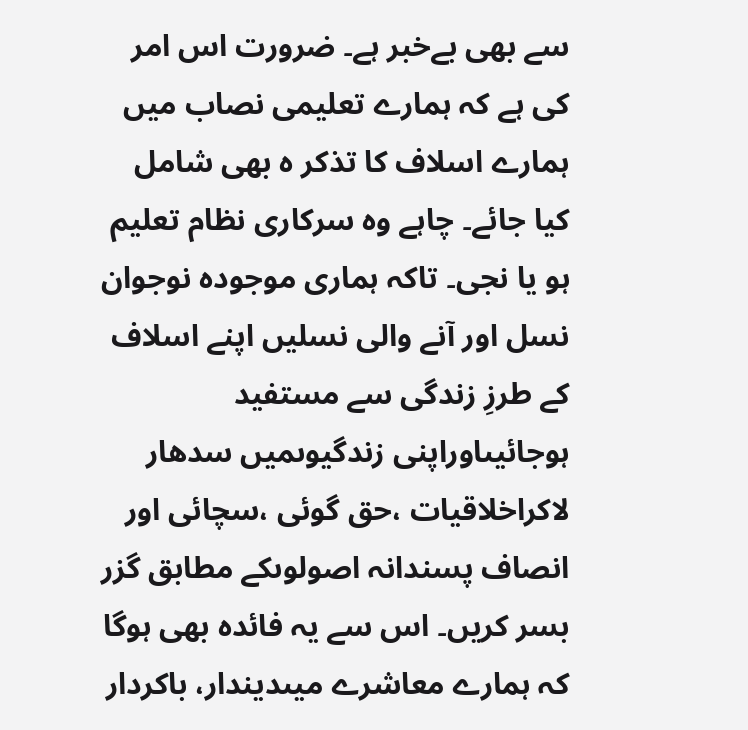سے بھی بےخبر ہے۔ ضرورت اس امر کی ہے کہ ہمارے تعلیمی نصاب میں ہمارے اسلاف کا تذکر ہ بھی شامل کیا جائے۔ چاہے وہ سرکاری نظام تعلیم ہو یا نجی۔ تاکہ ہماری موجودہ نوجوان نسل اور آنے والی نسلیں اپنے اسلاف کے طرزِ زندگی سے مستفید ہوجائیںاوراپنی زندگیوںمیں سدھار لاکراخلاقیات ،حق گوئی ،سچائی اور انصاف پسندانہ اصولوںکے مطابق گزر بسر کریں۔ اس سے یہ فائدہ بھی ہوگا کہ ہمارے معاشرے میںدیندار، باکردار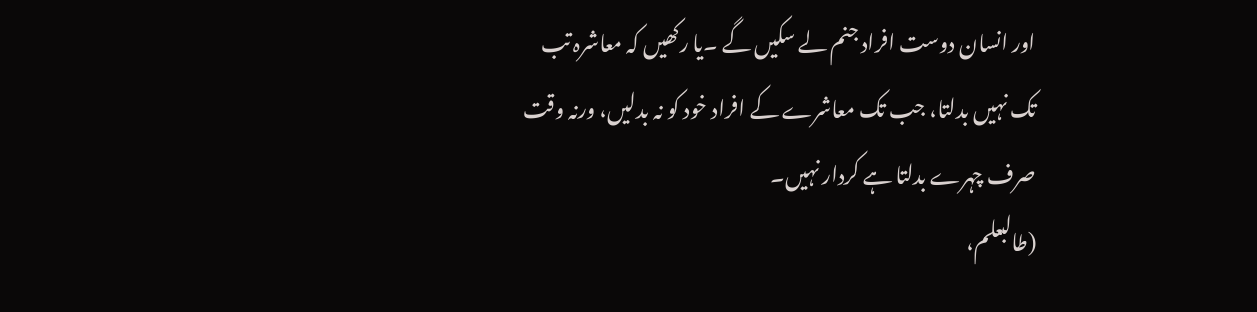اور انسان دوست افراد جنم لے سکیں گے ۔یا رکھیں کہ معاشرہ تب تک نہیں بدلتا، جب تک معاشرے کے افراد خود کو نہ بدلیں، ورنہ وقت صرف چہرے بدلتا ہے کردار نہیں۔
(طالبعلم،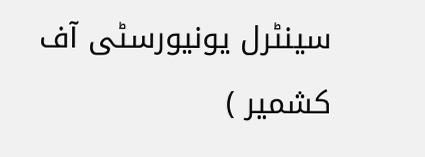سینٹرل یونیورسٹی آف کشمیر )